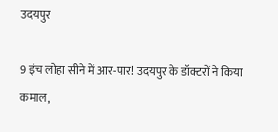उदयपुर

9 इंच लोहा सीने में आर-पार! उदयपुर के डॉक्टरों ने किया कमाल,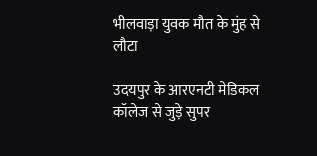भीलवाड़ा युवक मौत के मुंह से लौटा

उदयपुर के आरएनटी मेडिकल कॉलेज से जुड़े सुपर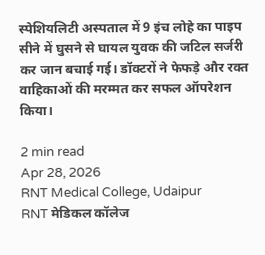स्पेशियलिटी अस्पताल में 9 इंच लोहे का पाइप सीने में घुसने से घायल युवक की जटिल सर्जरी कर जान बचाई गई। डॉक्टरों ने फेफड़े और रक्त वाहिकाओं की मरम्मत कर सफल ऑपरेशन किया।

2 min read
Apr 28, 2026
RNT Medical College, Udaipur
RNT मेडिकल कॉलेज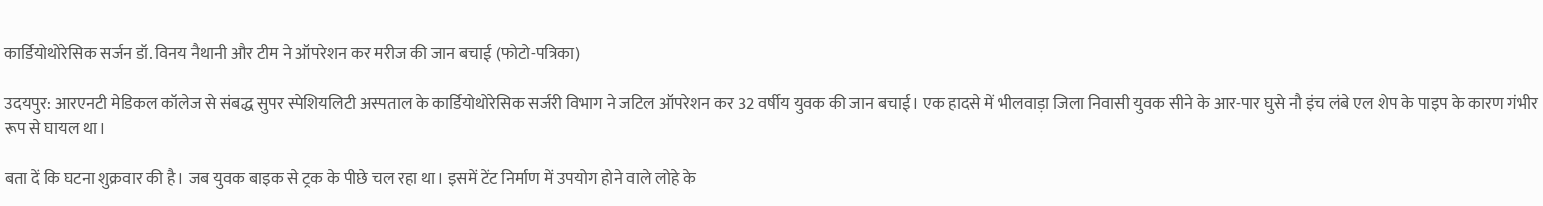कार्डियोथोरेसिक सर्जन डॉ. विनय नैथानी और टीम ने ऑपरेशन कर मरीज की जान बचाई (फोटो-पत्रिका)

उदयपुर: आरएनटी मेडिकल कॉलेज से संबद्ध सुपर स्पेशियलिटी अस्पताल के कार्डियोथोरेसिक सर्जरी विभाग ने जटिल ऑपरेशन कर 32 वर्षीय युवक की जान बचाई। एक हादसे में भीलवाड़ा जिला निवासी युवक सीने के आर-पार घुसे नौ इंच लंबे एल शेप के पाइप के कारण गंभीर रूप से घायल था।

बता दें कि घटना शुक्रवार की है। जब युवक बाइक से ट्रक के पीछे चल रहा था। इसमें टेंट निर्माण में उपयोग होने वाले लोहे के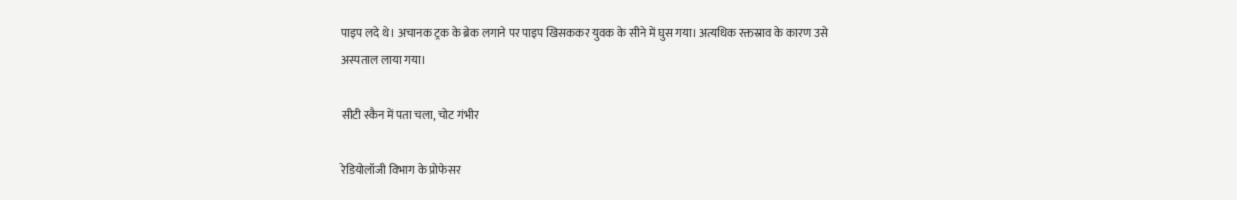पाइप लदे थे। अचानक ट्रक के ब्रेक लगाने पर पाइप खिसककर युवक के सीने में घुस गया। अत्यधिक रक्तस्राव के कारण उसे अस्पताल लाया गया।

सीटी स्कैन में पता चला, चोट गंभीर

रेडियोलॉजी विभाग के प्रोफेसर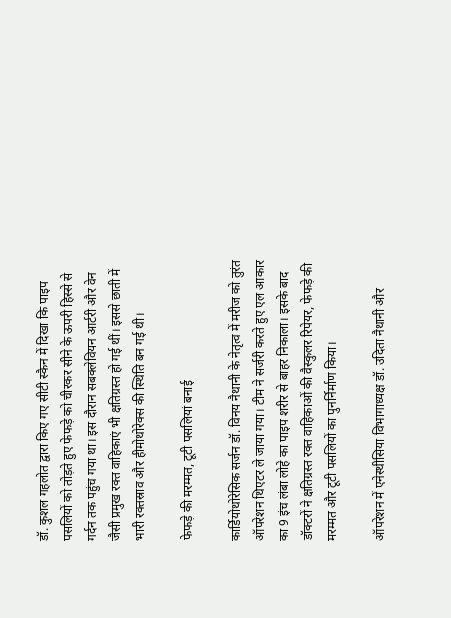डॉ. कुशल गहलोत द्वारा किए गए सीटी स्कैन में दिखा कि पाइप पसलियों को तोड़ते हुए फेफड़े को चीरकर सीने के ऊपरी हिस्से से गर्दन तक पहुंच गया था। इस दौरान सबक्लेवियन आर्टरी और वेन जैसी प्रमुख रक्त वाहिकाएं भी क्षतिग्रस्त हो गई थीं। इससे छाती में भारी रक्तस्राव और हीमोथोरेक्स की स्थिति बन गई थी।

फेफड़े की मरम्मत, टूटी पसलियां बनाई

कार्डियोथोरेसिक सर्जन डॉ. विनय नैथानी के नेतृत्व में मरीज को तुरंत ऑपरेशन थिएटर ले जाया गया। टीम ने सर्जरी करते हुए एल आकार का 9 इंच लंबा लोहे का पाइप शरीर से बाहर निकाला। इसके बाद डॉक्टरों ने क्षतिग्रस्त रक्त वाहिकाओं की वैस्कुलर रिपेयर, फेफड़े की मरम्मत और टूटी पसलियों का पुनर्निर्माण किया।

ऑपरेशन में एनेस्थीसिया विभागाध्यक्ष डॉ. उदिता नैथानी और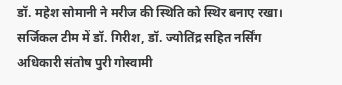डॉ. महेश सोमानी ने मरीज की स्थिति को स्थिर बनाए रखा। सर्जिकल टीम में डॉ. गिरीश, डॉ. ज्योतिंद्र सहित नर्सिंग अधिकारी संतोष पुरी गोस्वामी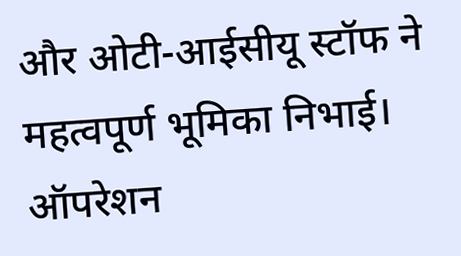और ओटी-आईसीयू स्टॉफ ने महत्वपूर्ण भूमिका निभाई। ऑपरेशन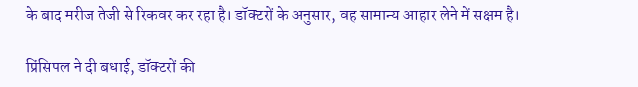के बाद मरीज तेजी से रिकवर कर रहा है। डॉक्टरों के अनुसार, वह सामान्य आहार लेने में सक्षम है।

प्रिंसिपल ने दी बधाई, डॉक्टरों की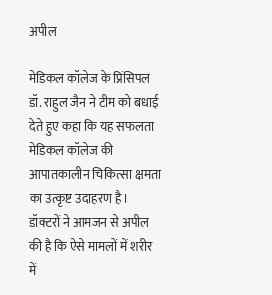अपील

मेडिकल कॉलेज के प्रिंसिपल डॉ. राहुल जैन ने टीम को बधाई देते हुए कहा कि यह सफलता मेडिकल कॉलेज की आपातकालीन चिकित्सा क्षमता का उत्कृष्ट उदाहरण है। डॉक्टरों ने आमजन से अपील की है कि ऐसे मामलों में शरीर में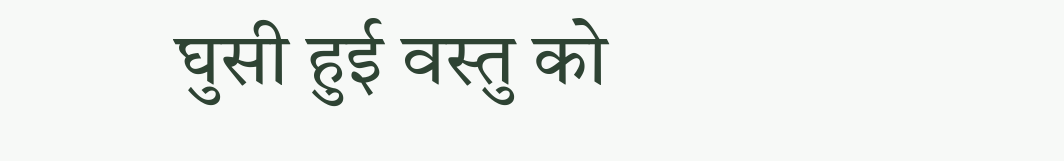घुसी हुई वस्तु को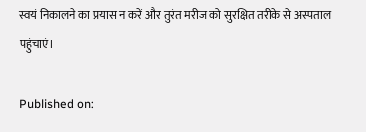स्वयं निकालने का प्रयास न करें और तुरंत मरीज को सुरक्षित तरीके से अस्पताल पहुंचाएं।

Published on: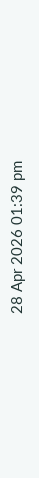28 Apr 2026 01:39 pm